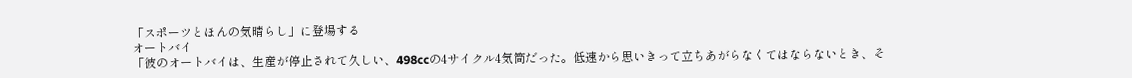「スポーツとほんの気晴らし」に登場する
オートバイ
「彼のオートバイは、生産が停止されて久しい、498ccの4サイクル4気筒だった。低速から思いきって立ちあがらなくてはならないとき、そ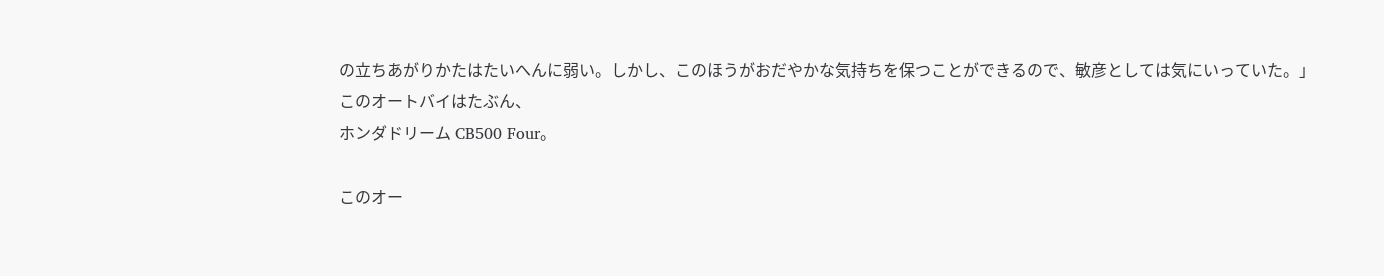の立ちあがりかたはたいへんに弱い。しかし、このほうがおだやかな気持ちを保つことができるので、敏彦としては気にいっていた。」
このオートバイはたぶん、
ホンダドリーム CB500 Four。

このオー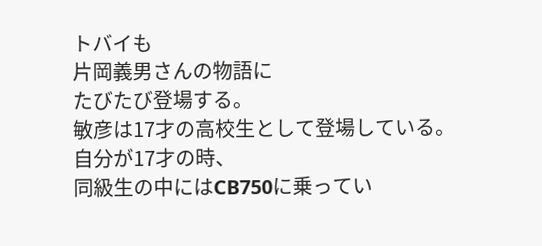トバイも
片岡義男さんの物語に
たびたび登場する。
敏彦は17才の高校生として登場している。
自分が17才の時、
同級生の中にはCB750に乗ってい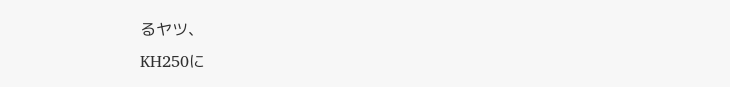るヤツ、
KH250に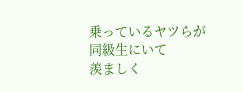乗っているヤツらが
同級生にいて
羨ましく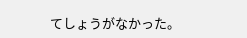てしょうがなかった。